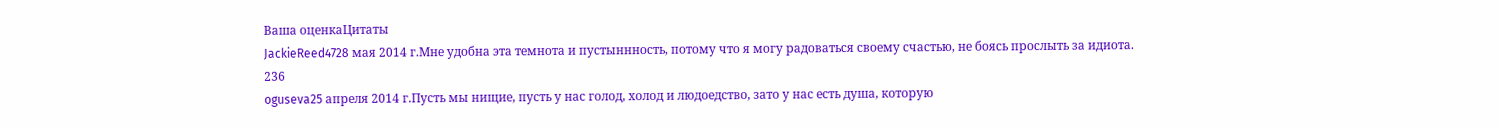Ваша оценкаЦитаты
JackieReed4728 мая 2014 г.Мне удобна эта темнота и пустыннность, потому что я могу радоваться своему счастью, не боясь прослыть за идиота.
236
oguseva25 апреля 2014 г.Пусть мы нищие, пусть у нас голод, холод и людоедство, зато у нас есть душа, которую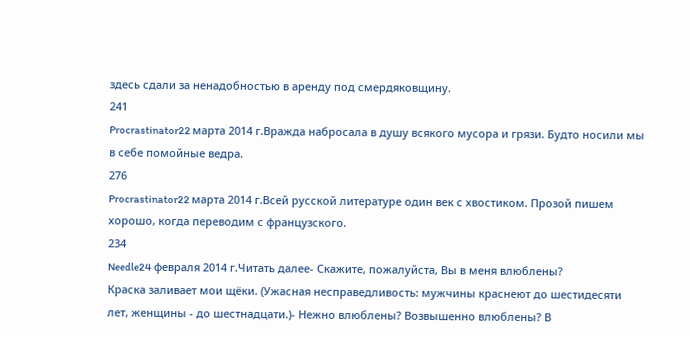здесь сдали за ненадобностью в аренду под смердяковщину.
241
Procrastinator22 марта 2014 г.Вражда набросала в душу всякого мусора и грязи. Будто носили мы в себе помойные ведра.
276
Procrastinator22 марта 2014 г.Всей русской литературе один век с хвостиком. Прозой пишем хорошо, когда переводим с французского.
234
Needle24 февраля 2014 г.Читать далее- Скажите, пожалуйста, Вы в меня влюблены?
Краска заливает мои щёки. (Ужасная несправедливость: мужчины краснеют до шестидесяти лет, женщины - до шестнадцати.)- Нежно влюблены? Возвышенно влюблены? В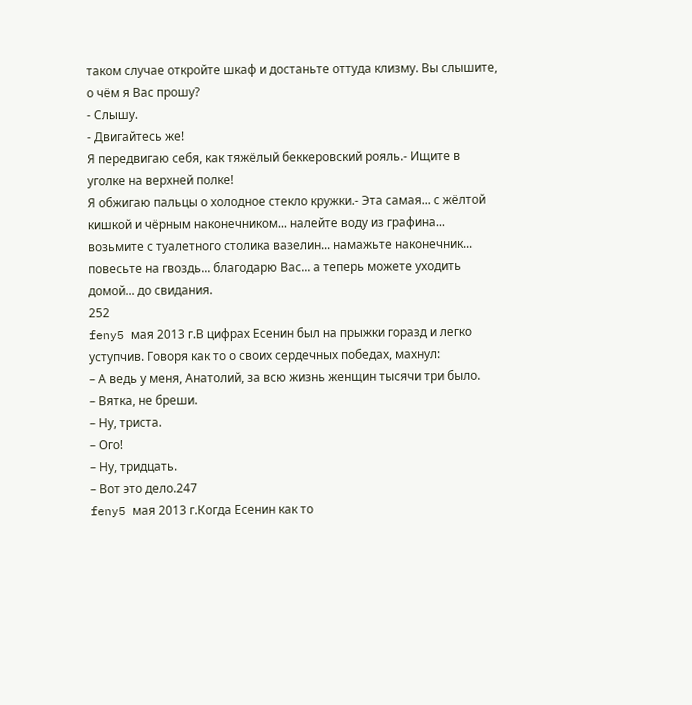таком случае откройте шкаф и достаньте оттуда клизму. Вы слышите, о чём я Вас прошу?
- Слышу.
- Двигайтесь же!
Я передвигаю себя, как тяжёлый беккеровский рояль.- Ищите в уголке на верхней полке!
Я обжигаю пальцы о холодное стекло кружки.- Эта самая... с жёлтой кишкой и чёрным наконечником... налейте воду из графина... возьмите с туалетного столика вазелин... намажьте наконечник... повесьте на гвоздь... благодарю Вас... а теперь можете уходить домой... до свидания.
252
feny5 мая 2013 г.В цифрах Есенин был на прыжки горазд и легко уступчив. Говоря как то о своих сердечных победах, махнул:
– А ведь у меня, Анатолий, за всю жизнь женщин тысячи три было.
– Вятка, не бреши.
– Ну, триста.
– Ого!
– Ну, тридцать.
– Вот это дело.247
feny5 мая 2013 г.Когда Есенин как то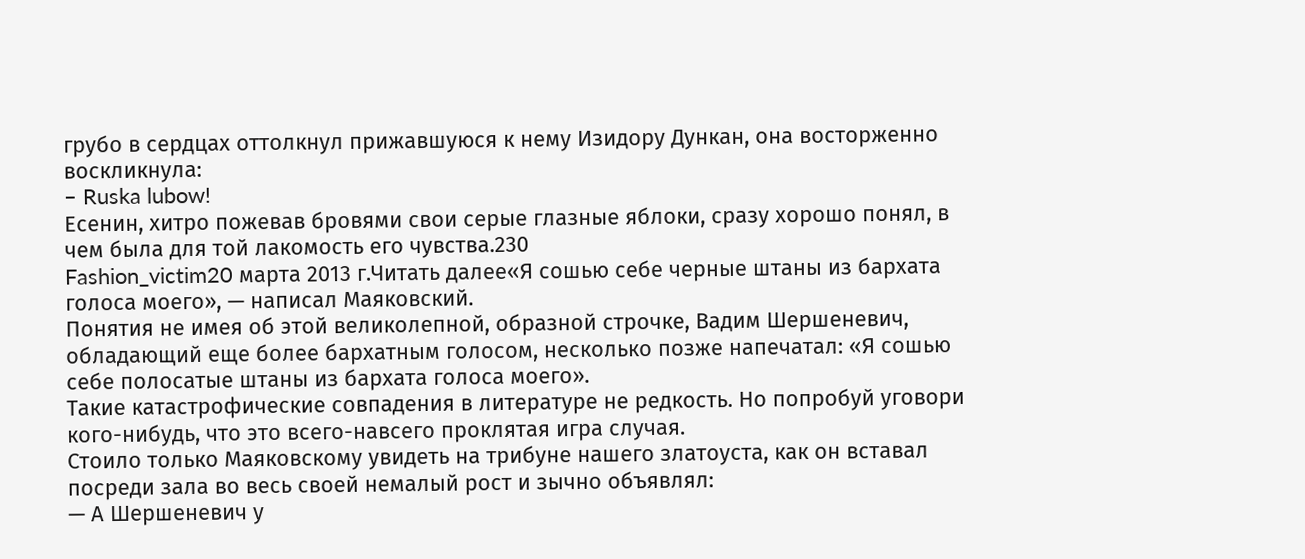грубо в сердцах оттолкнул прижавшуюся к нему Изидору Дункан, она восторженно воскликнула:
– Ruska lubow!
Есенин, хитро пожевав бровями свои серые глазные яблоки, сразу хорошо понял, в чем была для той лакомость его чувства.230
Fashion_victim20 марта 2013 г.Читать далее«Я сошью себе черные штаны из бархата голоса моего», — написал Маяковский.
Понятия не имея об этой великолепной, образной строчке, Вадим Шершеневич, обладающий еще более бархатным голосом, несколько позже напечатал: «Я сошью себе полосатые штаны из бархата голоса моего».
Такие катастрофические совпадения в литературе не редкость. Но попробуй уговори кого-нибудь, что это всего-навсего проклятая игра случая.
Стоило только Маяковскому увидеть на трибуне нашего златоуста, как он вставал посреди зала во весь своей немалый рост и зычно объявлял:
— А Шершеневич у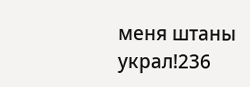меня штаны украл!236